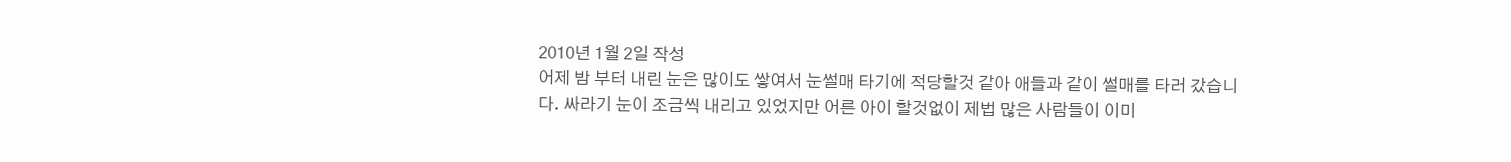2010년 1월 2일 작성
어제 밤 부터 내린 눈은 많이도 쌓여서 눈썰매 타기에 적당할것 같아 애들과 같이 썰매를 타러 갔습니다. 싸라기 눈이 조금씩 내리고 있었지만 어른 아이 할것없이 제법 많은 사람들이 이미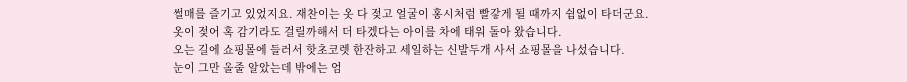썰매를 즐기고 있었지요. 재찬이는 옷 다 젖고 얼굴이 홍시처럼 빨갛게 될 때까지 쉼없이 타더군요.
옷이 젖어 혹 감기라도 걸릴까해서 더 타겠다는 아이를 차에 태워 돌아 왔습니다.
오는 길에 쇼핑몰에 들러서 핫초코렛 한잔하고 세일하는 신발두개 사서 쇼핑몰을 나섰습니다.
눈이 그만 올줄 알았는데 밖에는 엄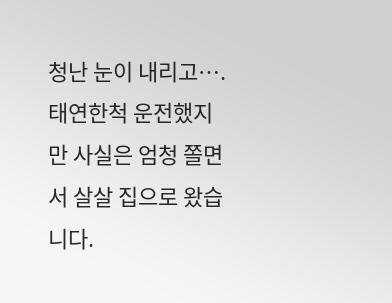청난 눈이 내리고….태연한척 운전했지만 사실은 엄청 쫄면서 살살 집으로 왔습니다.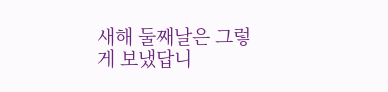새해 둘째날은 그렇게 보냈답니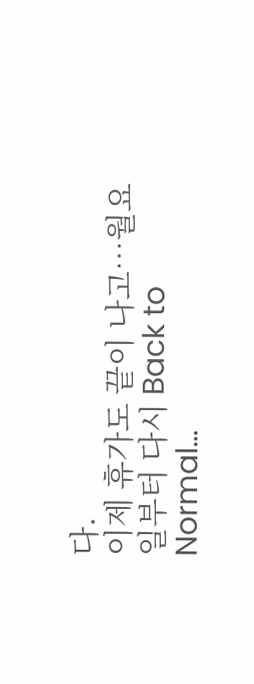다.
이제 휴가도 끝이 나고…월요일부터 다시 Back to Normal…